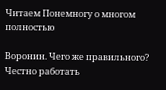Читаем Понемногу о многом полностью

Воронин. Чего же правильного? Честно работать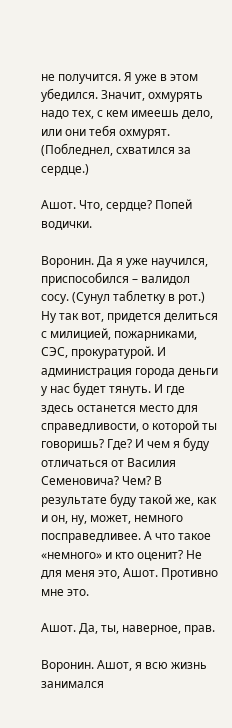не получится. Я уже в этом убедился. Значит, охмурять надо тех, с кем имеешь дело, или они тебя охмурят. (Побледнел, схватился за сердце.)

Ашот. Что, сердце? Попей водички.

Воронин. Да я уже научился, приспособился – валидол сосу. (Сунул таблетку в рот.) Ну так вот, придется делиться с милицией, пожарниками, СЭС, прокуратурой. И администрация города деньги у нас будет тянуть. И где здесь останется место для справедливости, о которой ты говоришь? Где? И чем я буду отличаться от Василия Семеновича? Чем? В результате буду такой же, как и он, ну, может, немного посправедливее. А что такое «немного» и кто оценит? Не для меня это, Ашот. Противно мне это.

Ашот. Да, ты, наверное, прав.

Воронин. Ашот, я всю жизнь занимался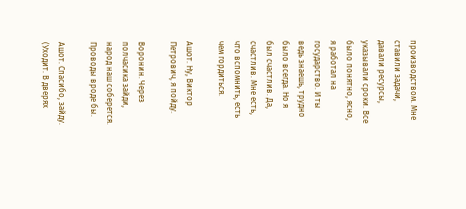производством. Мне ставили задачи, давали ресурсы, указывали сроки. Все было понятно, ясно, я работал на государство. И ты ведь знаешь, трудно было всегда. Но я был счастлив. Да, счастлив. Мне есть, что вспомнить, есть чем гордиться.

Ашот. Ну, Виктор Петрович, я пойду.

Воронин. Через полчасика зайди, народ наш соберется. Проводы вроде бы.

Ашот. Спасибо, зайду. (Уходит. В дверях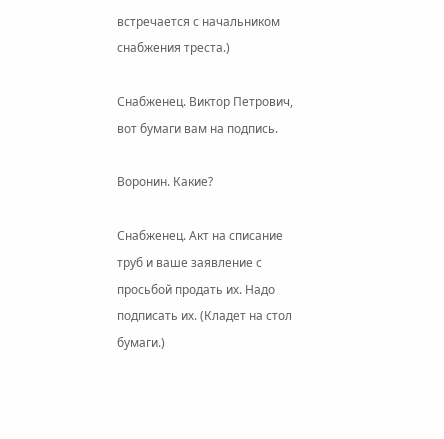встречается с начальником снабжения треста.)

Снабженец. Виктор Петрович, вот бумаги вам на подпись.

Воронин. Какие?

Снабженец. Акт на списание труб и ваше заявление с просьбой продать их. Надо подписать их. (Кладет на стол бумаги.)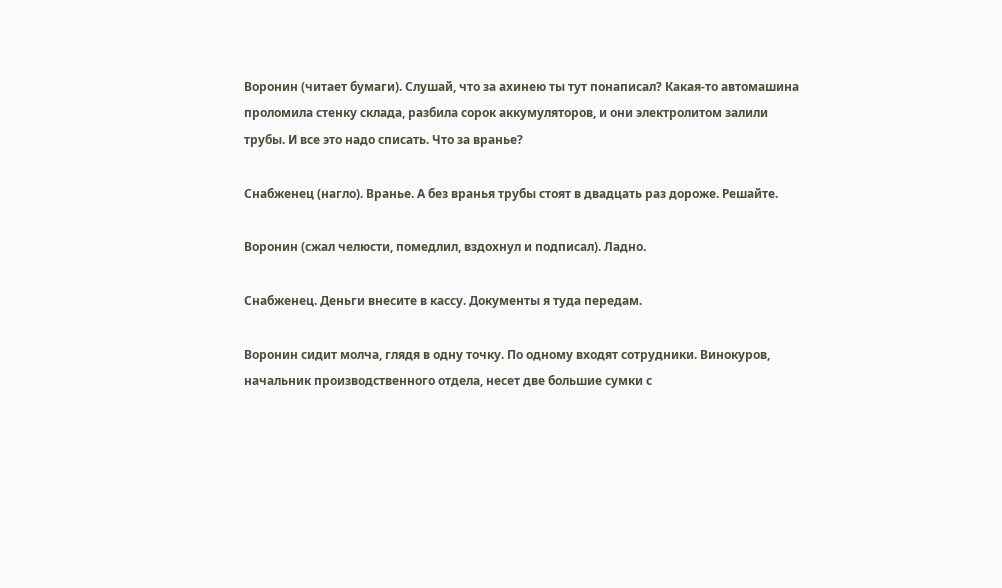Воронин (читает бумаги). Слушай, что за ахинею ты тут понаписал? Какая-то автомашина проломила стенку склада, разбила сорок аккумуляторов, и они электролитом залили трубы. И все это надо списать. Что за вранье?

Снабженец (нагло). Вранье. А без вранья трубы стоят в двадцать раз дороже. Решайте.

Воронин (сжал челюсти, помедлил, вздохнул и подписал). Ладно.

Снабженец. Деньги внесите в кассу. Документы я туда передам.

Воронин сидит молча, глядя в одну точку. По одному входят сотрудники. Винокуров, начальник производственного отдела, несет две большие сумки с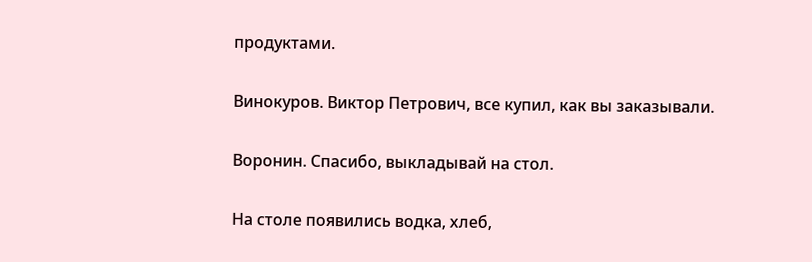продуктами.

Винокуров. Виктор Петрович, все купил, как вы заказывали.

Воронин. Спасибо, выкладывай на стол.

На столе появились водка, хлеб,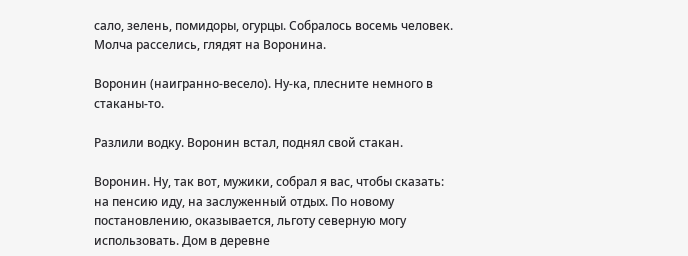сало, зелень, помидоры, огурцы. Собралось восемь человек. Молча расселись, глядят на Воронина.

Воронин (наигранно-весело). Ну-ка, плесните немного в стаканы-то.

Разлили водку. Воронин встал, поднял свой стакан.

Воронин. Ну, так вот, мужики, собрал я вас, чтобы сказать: на пенсию иду, на заслуженный отдых. По новому постановлению, оказывается, льготу северную могу использовать. Дом в деревне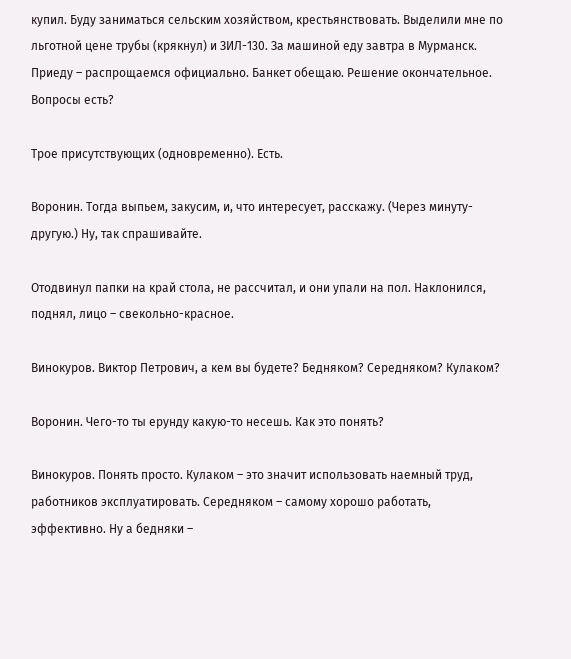купил. Буду заниматься сельским хозяйством, крестьянствовать. Выделили мне по льготной цене трубы (крякнул) и ЗИЛ-130. За машиной еду завтра в Мурманск. Приеду – распрощаемся официально. Банкет обещаю. Решение окончательное. Вопросы есть?

Трое присутствующих (одновременно). Есть.

Воронин. Тогда выпьем, закусим, и, что интересует, расскажу. (Через минуту-другую.) Ну, так спрашивайте.

Отодвинул папки на край стола, не рассчитал, и они упали на пол. Наклонился, поднял, лицо – свекольно-красное.

Винокуров. Виктор Петрович, а кем вы будете? Бедняком? Середняком? Кулаком?

Воронин. Чего-то ты ерунду какую-то несешь. Как это понять?

Винокуров. Понять просто. Кулаком – это значит использовать наемный труд, работников эксплуатировать. Середняком – самому хорошо работать, эффективно. Ну а бедняки –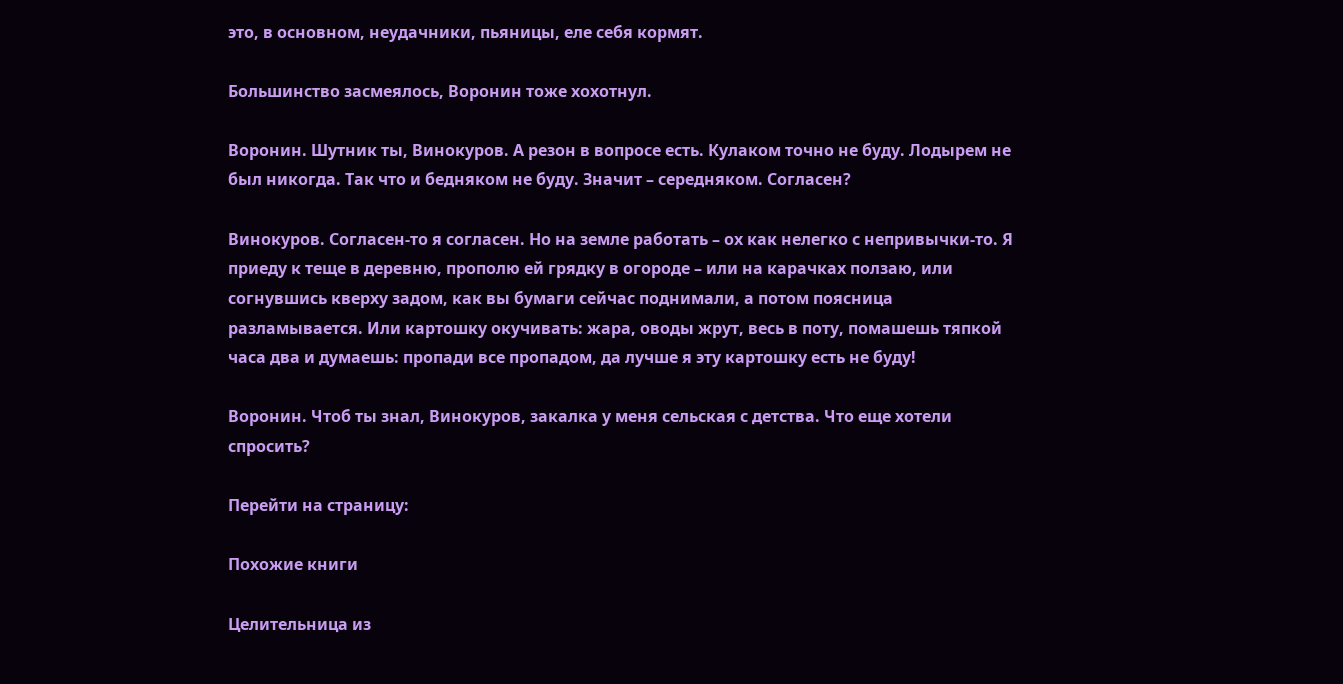это, в основном, неудачники, пьяницы, еле себя кормят.

Большинство засмеялось, Воронин тоже хохотнул.

Воронин. Шутник ты, Винокуров. А резон в вопросе есть. Кулаком точно не буду. Лодырем не был никогда. Так что и бедняком не буду. Значит – середняком. Согласен?

Винокуров. Согласен-то я согласен. Но на земле работать – ох как нелегко с непривычки-то. Я приеду к теще в деревню, прополю ей грядку в огороде – или на карачках ползаю, или согнувшись кверху задом, как вы бумаги сейчас поднимали, а потом поясница разламывается. Или картошку окучивать: жара, оводы жрут, весь в поту, помашешь тяпкой часа два и думаешь: пропади все пропадом, да лучше я эту картошку есть не буду!

Воронин. Чтоб ты знал, Винокуров, закалка у меня сельская с детства. Что еще хотели спросить?

Перейти на страницу:

Похожие книги

Целительница из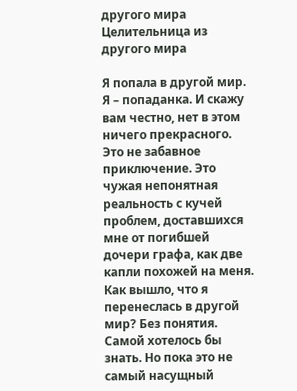другого мира
Целительница из другого мира

Я попала в другой мир. Я – попаданка. И скажу вам честно, нет в этом ничего прекрасного. Это не забавное приключение. Это чужая непонятная реальность с кучей проблем, доставшихся мне от погибшей дочери графа, как две капли похожей на меня. Как вышло, что я перенеслась в другой мир? Без понятия. Самой хотелось бы знать. Но пока это не самый насущный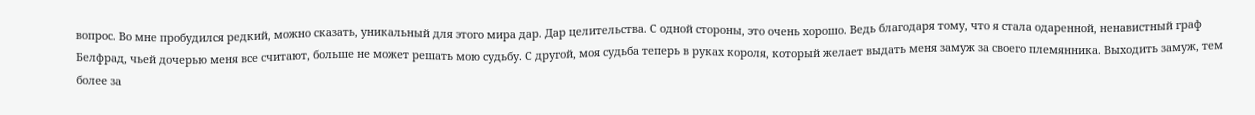вопрос. Во мне пробудился редкий, можно сказать, уникальный для этого мира дар. Дар целительства. С одной стороны, это очень хорошо. Ведь благодаря тому, что я стала одаренной, ненавистный граф Белфрад, чьей дочерью меня все считают, больше не может решать мою судьбу. С другой, моя судьба теперь в руках короля, который желает выдать меня замуж за своего племянника. Выходить замуж, тем более за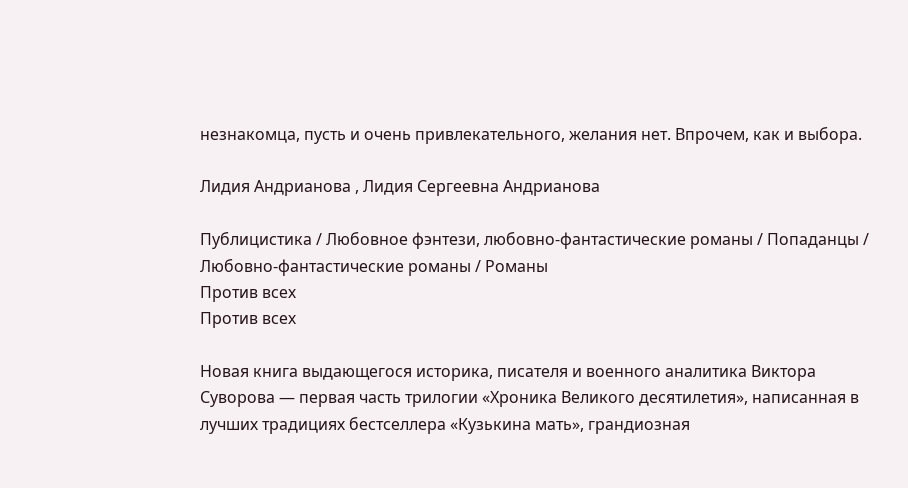незнакомца, пусть и очень привлекательного, желания нет. Впрочем, как и выбора.

Лидия Андрианова , Лидия Сергеевна Андрианова

Публицистика / Любовное фэнтези, любовно-фантастические романы / Попаданцы / Любовно-фантастические романы / Романы
Против всех
Против всех

Новая книга выдающегося историка, писателя и военного аналитика Виктора Суворова — первая часть трилогии «Хроника Великого десятилетия», написанная в лучших традициях бестселлера «Кузькина мать», грандиозная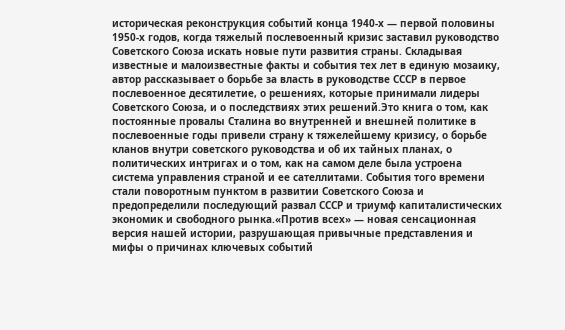историческая реконструкция событий конца 1940-х — первой половины 1950-х годов, когда тяжелый послевоенный кризис заставил руководство Советского Союза искать новые пути развития страны. Складывая известные и малоизвестные факты и события тех лет в единую мозаику, автор рассказывает о борьбе за власть в руководстве СССР в первое послевоенное десятилетие, о решениях, которые принимали лидеры Советского Союза, и о последствиях этих решений.Это книга о том, как постоянные провалы Сталина во внутренней и внешней политике в послевоенные годы привели страну к тяжелейшему кризису, о борьбе кланов внутри советского руководства и об их тайных планах, о политических интригах и о том, как на самом деле была устроена система управления страной и ее сателлитами. События того времени стали поворотным пунктом в развитии Советского Союза и предопределили последующий развал СССР и триумф капиталистических экономик и свободного рынка.«Против всех» — новая сенсационная версия нашей истории, разрушающая привычные представления и мифы о причинах ключевых событий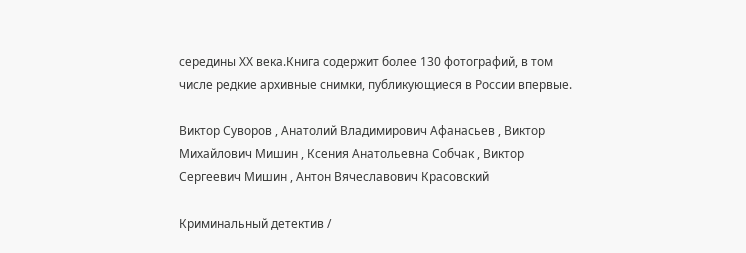середины XX века.Книга содержит более 130 фотографий, в том числе редкие архивные снимки, публикующиеся в России впервые.

Виктор Суворов , Анатолий Владимирович Афанасьев , Виктор Михайлович Мишин , Ксения Анатольевна Собчак , Виктор Сергеевич Мишин , Антон Вячеславович Красовский

Криминальный детектив /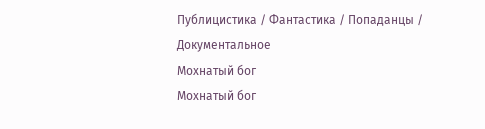Публицистика / Фантастика / Попаданцы / Документальное
Мохнатый бог
Мохнатый бог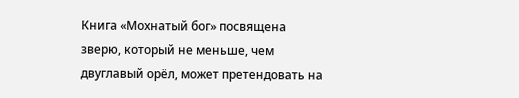Книга «Мохнатый бог» посвящена зверю, который не меньше, чем двуглавый орёл, может претендовать на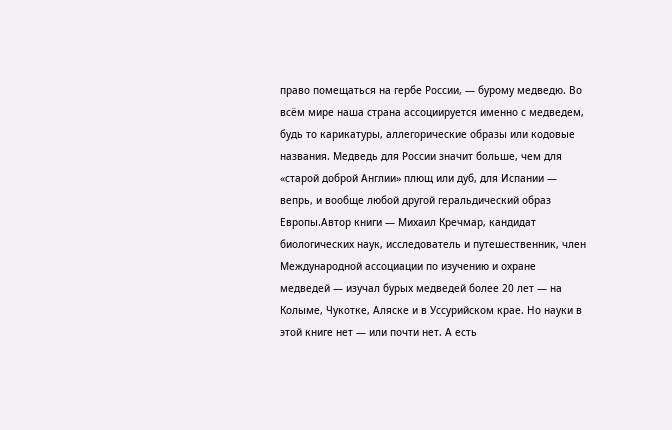право помещаться на гербе России, — бурому медведю. Во всём мире наша страна ассоциируется именно с медведем, будь то карикатуры, аллегорические образы или кодовые названия. Медведь для России значит больше, чем для «старой доброй Англии» плющ или дуб, для Испании — вепрь, и вообще любой другой геральдический образ Европы.Автор книги — Михаил Кречмар, кандидат биологических наук, исследователь и путешественник, член Международной ассоциации по изучению и охране медведей — изучал бурых медведей более 20 лет — на Колыме, Чукотке, Аляске и в Уссурийском крае. Но науки в этой книге нет — или почти нет. А есть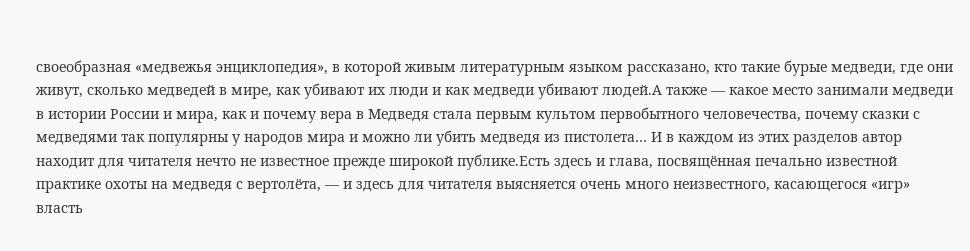своеобразная «медвежья энциклопедия», в которой живым литературным языком рассказано, кто такие бурые медведи, где они живут, сколько медведей в мире, как убивают их люди и как медведи убивают людей.А также — какое место занимали медведи в истории России и мира, как и почему вера в Медведя стала первым культом первобытного человечества, почему сказки с медведями так популярны у народов мира и можно ли убить медведя из пистолета… И в каждом из этих разделов автор находит для читателя нечто не известное прежде широкой публике.Есть здесь и глава, посвящённая печально известной практике охоты на медведя с вертолёта, — и здесь для читателя выясняется очень много неизвестного, касающегося «игр» власть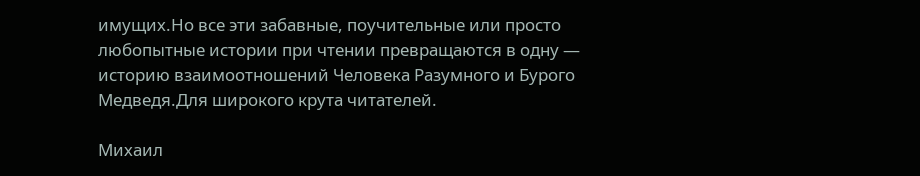имущих.Но все эти забавные, поучительные или просто любопытные истории при чтении превращаются в одну — историю взаимоотношений Человека Разумного и Бурого Медведя.Для широкого крута читателей.

Михаил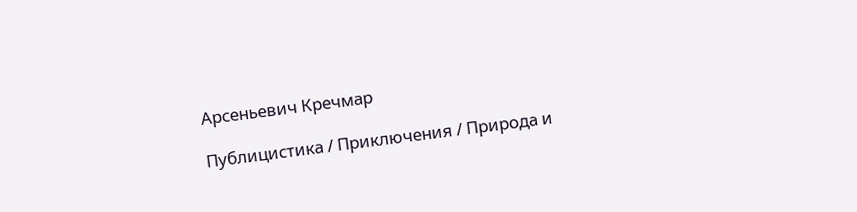Арсеньевич Кречмар

Публицистика / Приключения / Природа и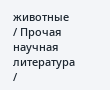животные / Прочая научная литература /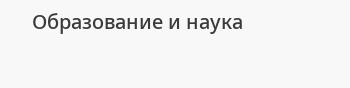Образование и наука